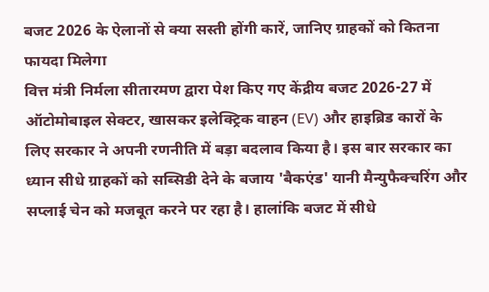बजट 2026 के ऐलानों से क्या सस्ती होंगी कारें, जानिए ग्राहकों को कितना फायदा मिलेगा
वित्त मंत्री निर्मला सीतारमण द्वारा पेश किए गए केंद्रीय बजट 2026-27 में ऑटोमोबाइल सेक्टर, खासकर इलेक्ट्रिक वाहन (EV) और हाइब्रिड कारों के लिए सरकार ने अपनी रणनीति में बड़ा बदलाव किया है। इस बार सरकार का ध्यान सीधे ग्राहकों को सब्सिडी देने के बजाय 'बैकएंड' यानी मैन्युफैक्चरिंग और सप्लाई चेन को मजबूत करने पर रहा है। हालांकि बजट में सीधे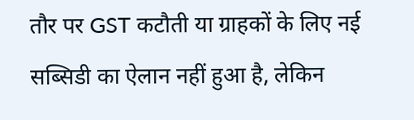तौर पर GST कटौती या ग्राहकों के लिए नई सब्सिडी का ऐलान नहीं हुआ है, लेकिन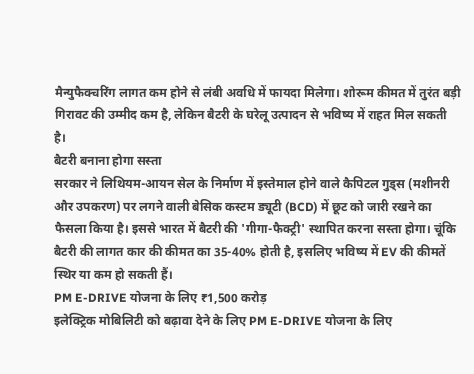मैन्युफैक्चरिंग लागत कम होने से लंबी अवधि में फायदा मिलेगा। शोरूम कीमत में तुरंत बड़ी गिरावट की उम्मीद कम है, लेकिन बैटरी के घरेलू उत्पादन से भविष्य में राहत मिल सकती है।
बैटरी बनाना होगा सस्ता
सरकार ने लिथियम-आयन सेल के निर्माण में इस्तेमाल होने वाले कैपिटल गुड्स (मशीनरी और उपकरण) पर लगने वाली बेसिक कस्टम ड्यूटी (BCD) में छूट को जारी रखने का फैसला किया है। इससे भारत में बैटरी की 'गीगा-फैक्ट्री' स्थापित करना सस्ता होगा। चूंकि बैटरी की लागत कार की कीमत का 35-40% होती है, इसलिए भविष्य में EV की कीमतें स्थिर या कम हो सकती हैं।
PM E-DRIVE योजना के लिए ₹1,500 करोड़
इलेक्ट्रिक मोबिलिटी को बढ़ावा देने के लिए PM E-DRIVE योजना के लिए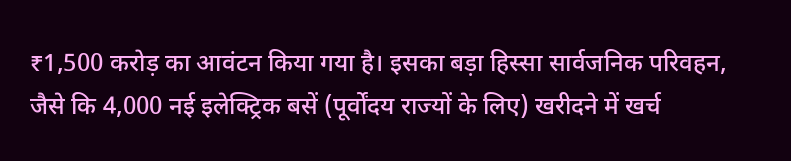₹1,500 करोड़ का आवंटन किया गया है। इसका बड़ा हिस्सा सार्वजनिक परिवहन, जैसे कि 4,000 नई इलेक्ट्रिक बसें (पूर्वोंदय राज्यों के लिए) खरीदने में खर्च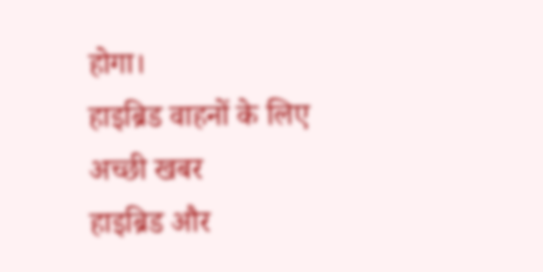होगा।
हाइब्रिड वाहनों के लिए अच्छी खबर
हाइब्रिड और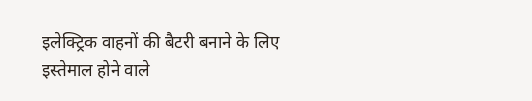इलेक्ट्रिक वाहनों की बैटरी बनाने के लिए इस्तेमाल होने वाले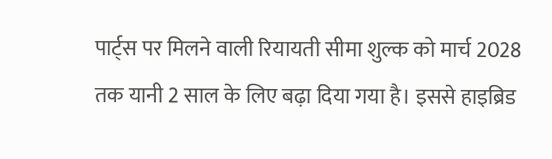पार्ट्स पर मिलने वाली रियायती सीमा शुल्क को मार्च 2028 तक यानी 2 साल के लिए बढ़ा दिया गया है। इससे हाइब्रिड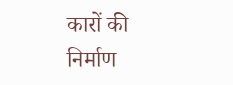कारों की निर्माण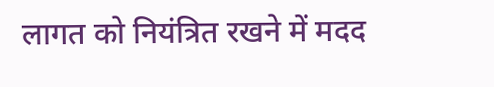लागत को नियंत्रित रखने में मदद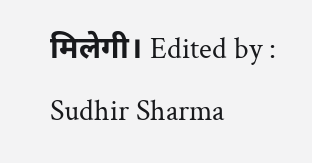मिलेगी। Edited by : Sudhir Sharma